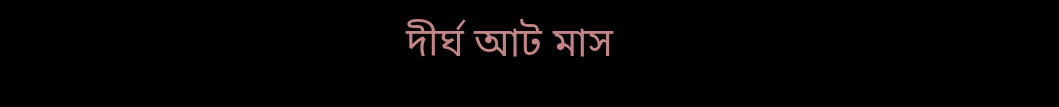দীর্ঘ আট মাস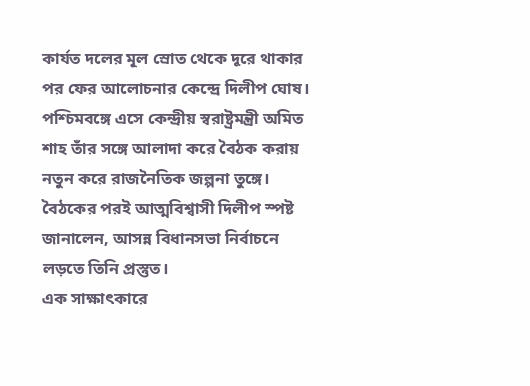কার্যত দলের মূল স্রোত থেকে দূরে থাকার পর ফের আলোচনার কেন্দ্রে দিলীপ ঘোষ। পশ্চিমবঙ্গে এসে কেন্দ্রীয় স্বরাষ্ট্রমন্ত্রী অমিত শাহ তাঁর সঙ্গে আলাদা করে বৈঠক করায় নতুন করে রাজনৈতিক জল্পনা তুঙ্গে। বৈঠকের পরই আত্মবিশ্বাসী দিলীপ স্পষ্ট জানালেন, আসন্ন বিধানসভা নির্বাচনে লড়তে তিনি প্রস্তুত।
এক সাক্ষাৎকারে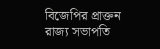বিজেপির প্রাক্তন রাজ্য সভাপতি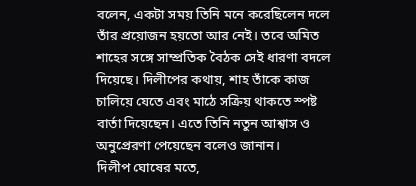বলেন, একটা সময় তিনি মনে করেছিলেন দলে তাঁর প্রয়োজন হয়তো আর নেই। তবে অমিত শাহের সঙ্গে সাম্প্রতিক বৈঠক সেই ধারণা বদলে দিয়েছে। দিলীপের কথায়, শাহ তাঁকে কাজ চালিয়ে যেতে এবং মাঠে সক্রিয় থাকতে স্পষ্ট বার্তা দিয়েছেন। এতে তিনি নতুন আশ্বাস ও অনুপ্রেরণা পেয়েছেন বলেও জানান।
দিলীপ ঘোষের মতে,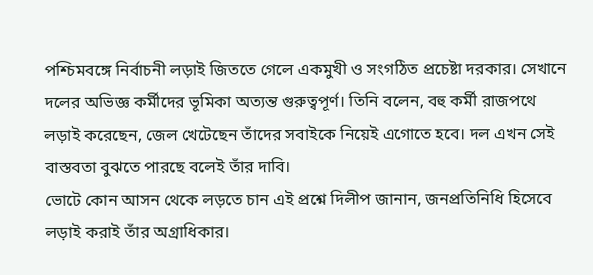পশ্চিমবঙ্গে নির্বাচনী লড়াই জিততে গেলে একমুখী ও সংগঠিত প্রচেষ্টা দরকার। সেখানে দলের অভিজ্ঞ কর্মীদের ভূমিকা অত্যন্ত গুরুত্বপূর্ণ। তিনি বলেন, বহু কর্মী রাজপথে লড়াই করেছেন, জেল খেটেছেন তাঁদের সবাইকে নিয়েই এগোতে হবে। দল এখন সেই বাস্তবতা বুঝতে পারছে বলেই তাঁর দাবি।
ভোটে কোন আসন থেকে লড়তে চান এই প্রশ্নে দিলীপ জানান, জনপ্রতিনিধি হিসেবে লড়াই করাই তাঁর অগ্রাধিকার।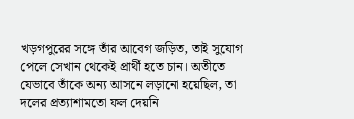খড়গপুরের সঙ্গে তাঁর আবেগ জড়িত, তাই সুযোগ পেলে সেখান থেকেই প্রার্থী হতে চান। অতীতে যেভাবে তাঁকে অন্য আসনে লড়ানো হয়েছিল, তা দলের প্রত্যাশামতো ফল দেয়নি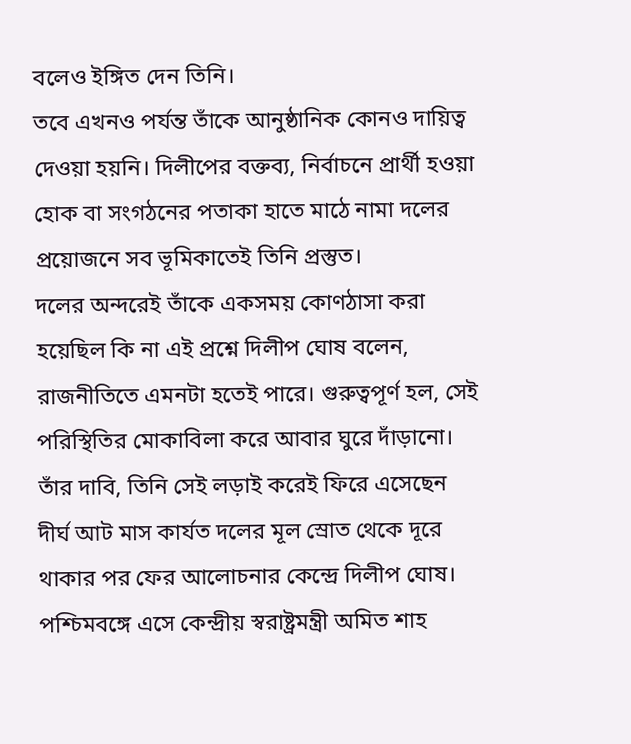বলেও ইঙ্গিত দেন তিনি।
তবে এখনও পর্যন্ত তাঁকে আনুষ্ঠানিক কোনও দায়িত্ব দেওয়া হয়নি। দিলীপের বক্তব্য, নির্বাচনে প্রার্থী হওয়া হোক বা সংগঠনের পতাকা হাতে মাঠে নামা দলের প্রয়োজনে সব ভূমিকাতেই তিনি প্রস্তুত।
দলের অন্দরেই তাঁকে একসময় কোণঠাসা করা হয়েছিল কি না এই প্রশ্নে দিলীপ ঘোষ বলেন, রাজনীতিতে এমনটা হতেই পারে। গুরুত্বপূর্ণ হল, সেই পরিস্থিতির মোকাবিলা করে আবার ঘুরে দাঁড়ানো। তাঁর দাবি, তিনি সেই লড়াই করেই ফিরে এসেছেন
দীর্ঘ আট মাস কার্যত দলের মূল স্রোত থেকে দূরে থাকার পর ফের আলোচনার কেন্দ্রে দিলীপ ঘোষ। পশ্চিমবঙ্গে এসে কেন্দ্রীয় স্বরাষ্ট্রমন্ত্রী অমিত শাহ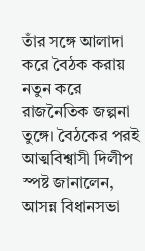তাঁর সঙ্গে আলাদা করে বৈঠক করায় নতুন করে রাজনৈতিক জল্পনা তুঙ্গে। বৈঠকের পরই আত্মবিশ্বাসী দিলীপ স্পষ্ট জানালেন, আসন্ন বিধানসভা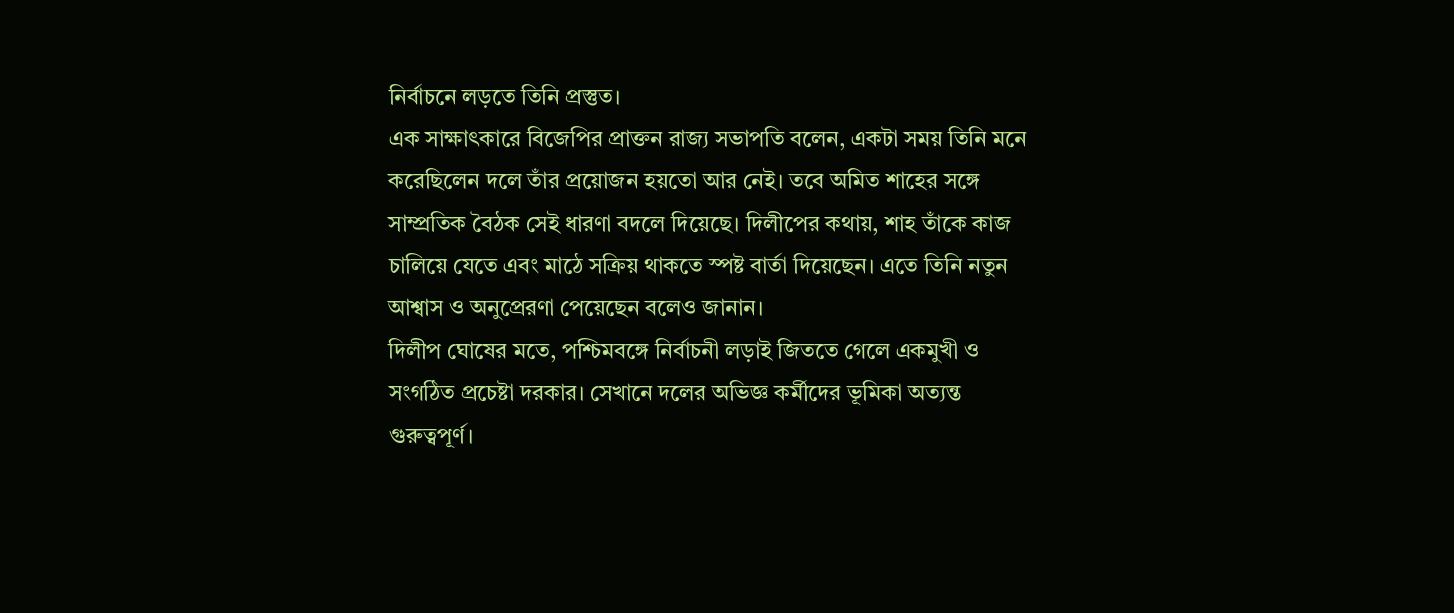নির্বাচনে লড়তে তিনি প্রস্তুত।
এক সাক্ষাৎকারে বিজেপির প্রাক্তন রাজ্য সভাপতি বলেন, একটা সময় তিনি মনে করেছিলেন দলে তাঁর প্রয়োজন হয়তো আর নেই। তবে অমিত শাহের সঙ্গে সাম্প্রতিক বৈঠক সেই ধারণা বদলে দিয়েছে। দিলীপের কথায়, শাহ তাঁকে কাজ চালিয়ে যেতে এবং মাঠে সক্রিয় থাকতে স্পষ্ট বার্তা দিয়েছেন। এতে তিনি নতুন আশ্বাস ও অনুপ্রেরণা পেয়েছেন বলেও জানান।
দিলীপ ঘোষের মতে, পশ্চিমবঙ্গে নির্বাচনী লড়াই জিততে গেলে একমুখী ও সংগঠিত প্রচেষ্টা দরকার। সেখানে দলের অভিজ্ঞ কর্মীদের ভূমিকা অত্যন্ত গুরুত্বপূর্ণ।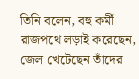তিনি বলেন, বহু কর্মী রাজপথে লড়াই করেছেন, জেল খেটেছেন তাঁদের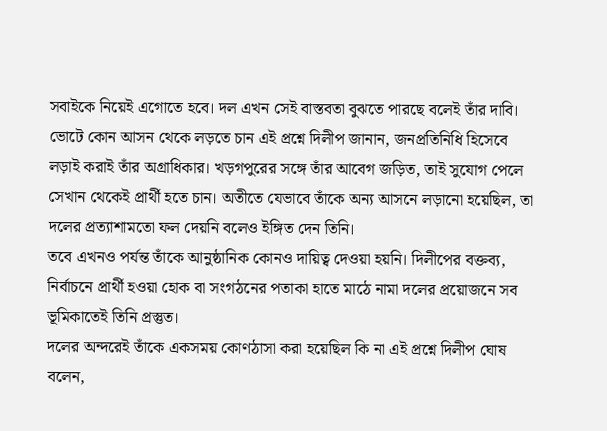সবাইকে নিয়েই এগোতে হবে। দল এখন সেই বাস্তবতা বুঝতে পারছে বলেই তাঁর দাবি।
ভোটে কোন আসন থেকে লড়তে চান এই প্রশ্নে দিলীপ জানান, জনপ্রতিনিধি হিসেবে লড়াই করাই তাঁর অগ্রাধিকার। খড়গপুরের সঙ্গে তাঁর আবেগ জড়িত, তাই সুযোগ পেলে সেখান থেকেই প্রার্থী হতে চান। অতীতে যেভাবে তাঁকে অন্য আসনে লড়ানো হয়েছিল, তা দলের প্রত্যাশামতো ফল দেয়নি বলেও ইঙ্গিত দেন তিনি।
তবে এখনও পর্যন্ত তাঁকে আনুষ্ঠানিক কোনও দায়িত্ব দেওয়া হয়নি। দিলীপের বক্তব্য, নির্বাচনে প্রার্থী হওয়া হোক বা সংগঠনের পতাকা হাতে মাঠে নামা দলের প্রয়োজনে সব ভূমিকাতেই তিনি প্রস্তুত।
দলের অন্দরেই তাঁকে একসময় কোণঠাসা করা হয়েছিল কি না এই প্রশ্নে দিলীপ ঘোষ বলেন,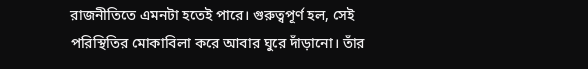রাজনীতিতে এমনটা হতেই পারে। গুরুত্বপূর্ণ হল, সেই পরিস্থিতির মোকাবিলা করে আবার ঘুরে দাঁড়ানো। তাঁর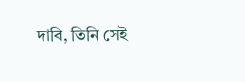দাবি, তিনি সেই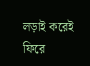লড়াই করেই ফিরে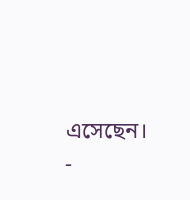এসেছেন।
-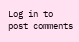Log in to post comments